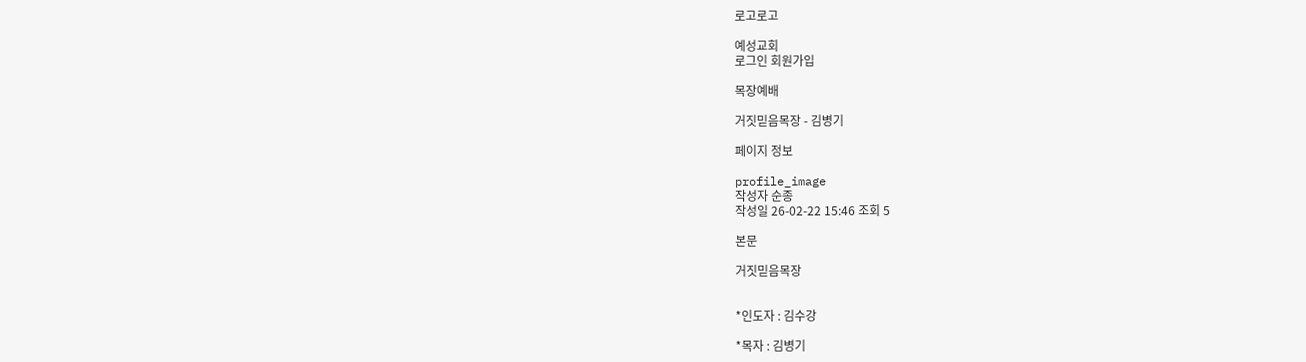로고로고

예성교회
로그인 회원가입

목장예배

거짓믿음목장 - 김병기

페이지 정보

profile_image
작성자 순종
작성일 26-02-22 15:46 조회 5

본문

거짓믿음목장


*인도자 : 김수강

*목자 : 김병기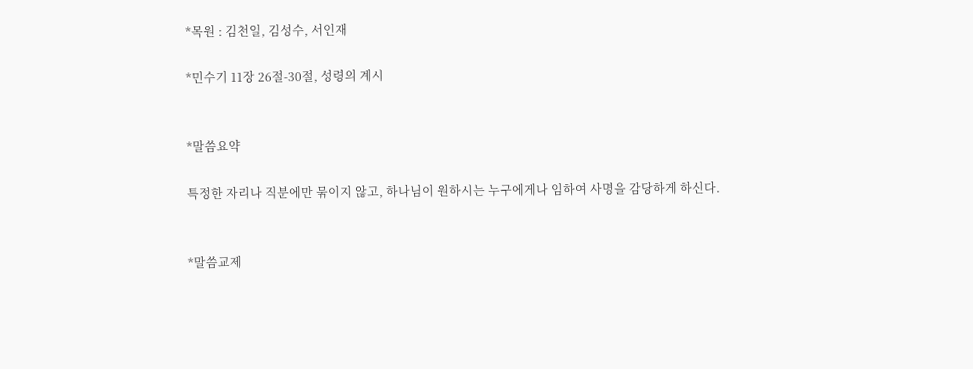*목원 : 김천일, 김성수, 서인재

*민수기 11장 26절-30절, 성령의 계시


*말씀요약

특정한 자리나 직분에만 묶이지 않고, 하나님이 원하시는 누구에게나 임하여 사명을 감당하게 하신다.


*말씀교제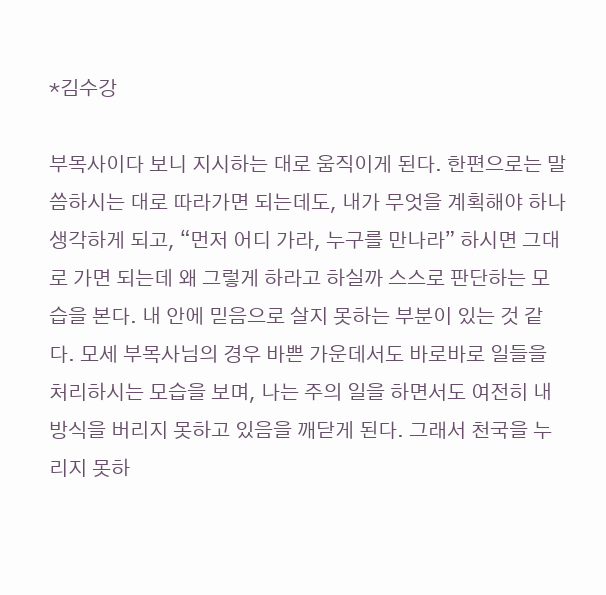*김수강

부목사이다 보니 지시하는 대로 움직이게 된다. 한편으로는 말씀하시는 대로 따라가면 되는데도, 내가 무엇을 계획해야 하나 생각하게 되고, “먼저 어디 가라, 누구를 만나라” 하시면 그대로 가면 되는데 왜 그렇게 하라고 하실까 스스로 판단하는 모습을 본다. 내 안에 믿음으로 살지 못하는 부분이 있는 것 같다. 모세 부목사님의 경우 바쁜 가운데서도 바로바로 일들을 처리하시는 모습을 보며, 나는 주의 일을 하면서도 여전히 내 방식을 버리지 못하고 있음을 깨닫게 된다. 그래서 천국을 누리지 못하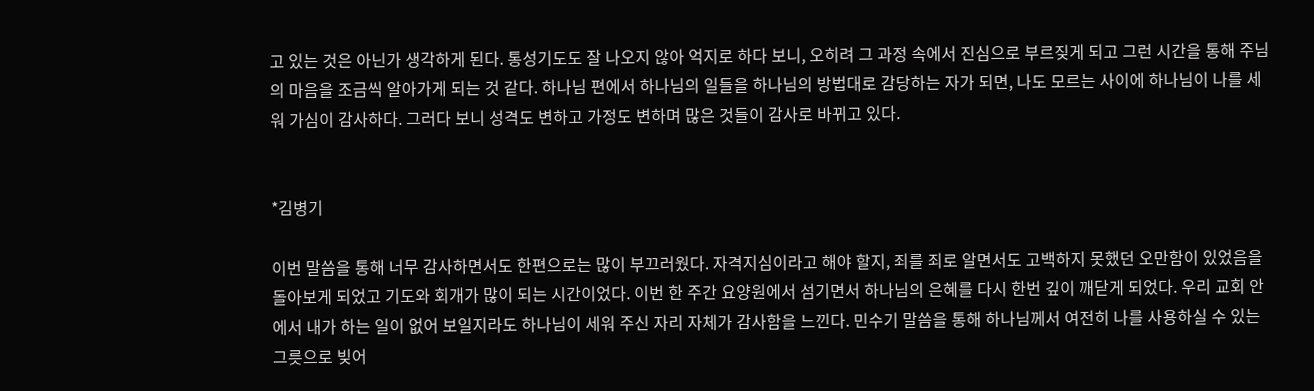고 있는 것은 아닌가 생각하게 된다. 통성기도도 잘 나오지 않아 억지로 하다 보니, 오히려 그 과정 속에서 진심으로 부르짖게 되고 그런 시간을 통해 주님의 마음을 조금씩 알아가게 되는 것 같다. 하나님 편에서 하나님의 일들을 하나님의 방법대로 감당하는 자가 되면, 나도 모르는 사이에 하나님이 나를 세워 가심이 감사하다. 그러다 보니 성격도 변하고 가정도 변하며 많은 것들이 감사로 바뀌고 있다.


*김병기

이번 말씀을 통해 너무 감사하면서도 한편으로는 많이 부끄러웠다. 자격지심이라고 해야 할지, 죄를 죄로 알면서도 고백하지 못했던 오만함이 있었음을 돌아보게 되었고 기도와 회개가 많이 되는 시간이었다. 이번 한 주간 요양원에서 섬기면서 하나님의 은혜를 다시 한번 깊이 깨닫게 되었다. 우리 교회 안에서 내가 하는 일이 없어 보일지라도 하나님이 세워 주신 자리 자체가 감사함을 느낀다. 민수기 말씀을 통해 하나님께서 여전히 나를 사용하실 수 있는 그릇으로 빚어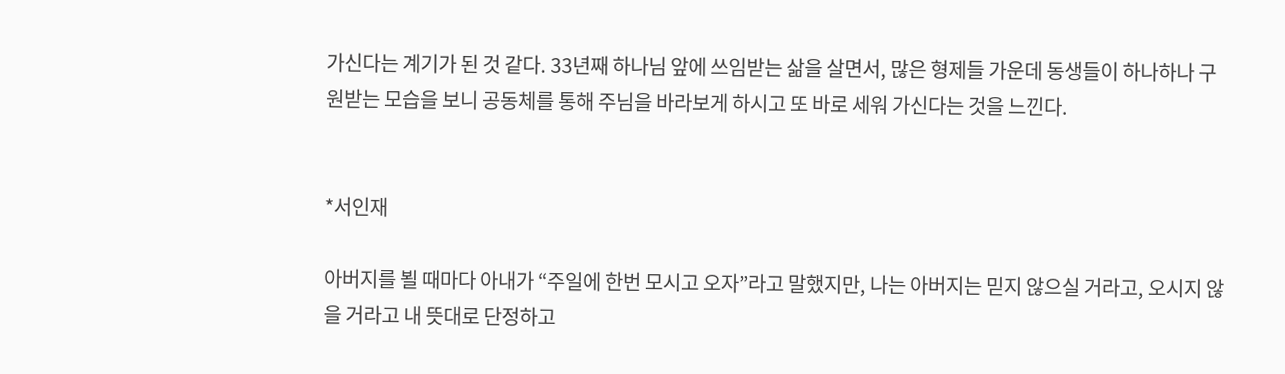가신다는 계기가 된 것 같다. 33년째 하나님 앞에 쓰임받는 삶을 살면서, 많은 형제들 가운데 동생들이 하나하나 구원받는 모습을 보니 공동체를 통해 주님을 바라보게 하시고 또 바로 세워 가신다는 것을 느낀다.


*서인재

아버지를 뵐 때마다 아내가 “주일에 한번 모시고 오자”라고 말했지만, 나는 아버지는 믿지 않으실 거라고, 오시지 않을 거라고 내 뜻대로 단정하고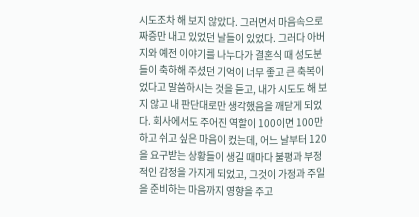시도조차 해 보지 않았다. 그러면서 마음속으로 짜증만 내고 있었던 날들이 있었다. 그러다 아버지와 예전 이야기를 나누다가 결혼식 때 성도분들이 축하해 주셨던 기억이 너무 좋고 큰 축복이었다고 말씀하시는 것을 듣고, 내가 시도도 해 보지 않고 내 판단대로만 생각했음을 깨닫게 되었다. 회사에서도 주어진 역할이 100이면 100만 하고 쉬고 싶은 마음이 컸는데, 어느 날부터 120을 요구받는 상황들이 생길 때마다 불평과 부정적인 감정을 가지게 되었고, 그것이 가정과 주일을 준비하는 마음까지 영향을 주고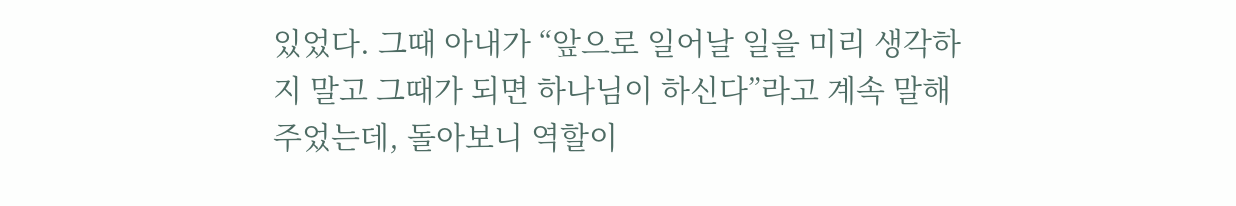있었다. 그때 아내가 “앞으로 일어날 일을 미리 생각하지 말고 그때가 되면 하나님이 하신다”라고 계속 말해 주었는데, 돌아보니 역할이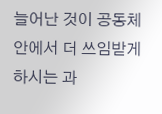늘어난 것이 공동체 안에서 더 쓰임받게 하시는 과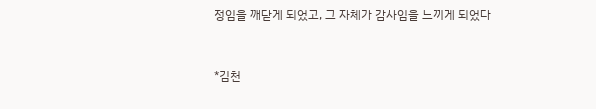정임을 깨닫게 되었고, 그 자체가 감사임을 느끼게 되었다


*김천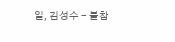일, 김성수 - 불참